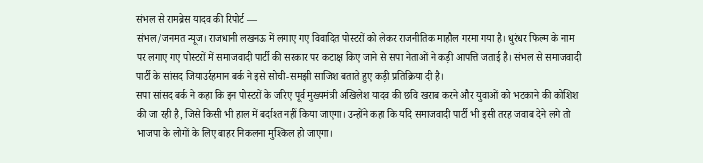संभल से रामब्रेस यादव की रिपोर्ट —
संभल/जनमत न्यूज। राजधानी लखनऊ में लगाए गए विवादित पोस्टरों को लेकर राजनीतिक माहौल गरमा गया है। धुरंधर फिल्म के नाम पर लगाए गए पोस्टरों में समाजवादी पार्टी की सरकार पर कटाक्ष किए जाने से सपा नेताओं ने कड़ी आपत्ति जताई है। संभल से समाजवादी पार्टी के सांसद जियाउर्रहमान बर्क ने इसे सोची-समझी साजिश बताते हुए कड़ी प्रतिक्रिया दी है।
सपा सांसद बर्क ने कहा कि इन पोस्टरों के जरिए पूर्व मुख्यमंत्री अखिलेश यादव की छवि खराब करने और युवाओं को भटकाने की कोशिश की जा रही है, जिसे किसी भी हाल में बर्दाश्त नहीं किया जाएगा। उन्होंने कहा कि यदि समाजवादी पार्टी भी इसी तरह जवाब देने लगे तो भाजपा के लोगों के लिए बाहर निकलना मुश्किल हो जाएगा।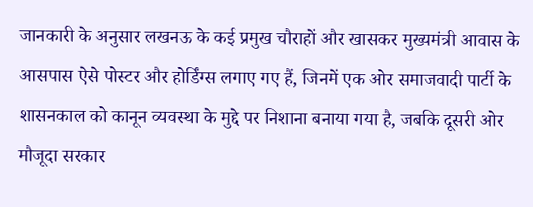जानकारी के अनुसार लखनऊ के कई प्रमुख चौराहों और खासकर मुख्यमंत्री आवास के आसपास ऐसे पोस्टर और होर्डिंग्स लगाए गए हैं, जिनमें एक ओर समाजवादी पार्टी के शासनकाल को कानून व्यवस्था के मुद्दे पर निशाना बनाया गया है, जबकि दूसरी ओर मौजूदा सरकार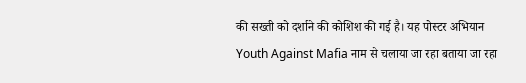की सख्ती को दर्शाने की कोशिश की गई है। यह पोस्टर अभियान Youth Against Mafia नाम से चलाया जा रहा बताया जा रहा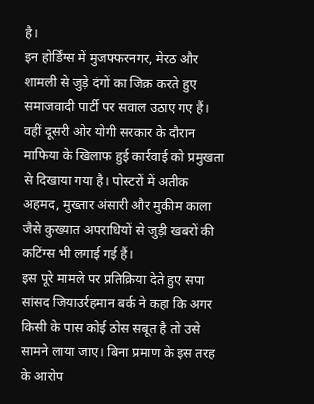है।
इन होर्डिंग्स में मुजफ्फरनगर, मेरठ और शामली से जुड़े दंगों का जिक्र करते हुए समाजवादी पार्टी पर सवाल उठाए गए हैं। वहीं दूसरी ओर योगी सरकार के दौरान माफिया के खिलाफ हुई कार्रवाई को प्रमुखता से दिखाया गया है। पोस्टरों में अतीक अहमद, मुख्तार अंसारी और मुकीम काला जैसे कुख्यात अपराधियों से जुड़ी खबरों की कटिंग्स भी लगाई गई हैं।
इस पूरे मामले पर प्रतिक्रिया देते हुए सपा सांसद जियाउर्रहमान बर्क ने कहा कि अगर किसी के पास कोई ठोस सबूत है तो उसे सामने लाया जाए। बिना प्रमाण के इस तरह के आरोप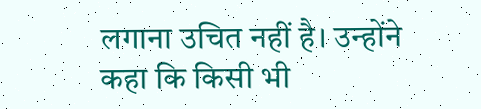लगाना उचित नहीं है। उन्होंने कहा कि किसी भी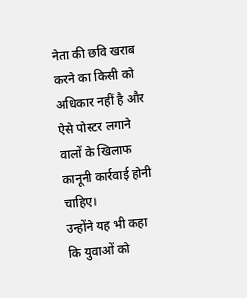नेता की छवि खराब करने का किसी को अधिकार नहीं है और ऐसे पोस्टर लगाने वालों के खिलाफ कानूनी कार्रवाई होनी चाहिए।
उन्होंने यह भी कहा कि युवाओं को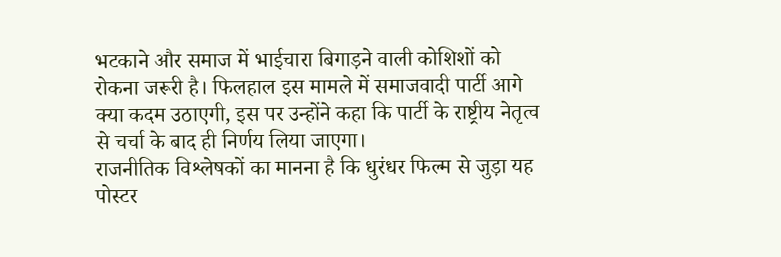भटकाने और समाज में भाईचारा बिगाड़ने वाली कोशिशों को रोकना जरूरी है। फिलहाल इस मामले में समाजवादी पार्टी आगे क्या कदम उठाएगी, इस पर उन्होंने कहा कि पार्टी के राष्ट्रीय नेतृत्व से चर्चा के बाद ही निर्णय लिया जाएगा।
राजनीतिक विश्लेषकों का मानना है कि धुरंधर फिल्म से जुड़ा यह पोस्टर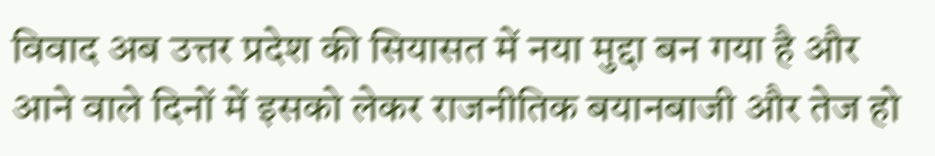विवाद अब उत्तर प्रदेश की सियासत में नया मुद्दा बन गया है और आने वाले दिनों में इसको लेकर राजनीतिक बयानबाजी और तेज हो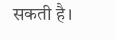सकती है।